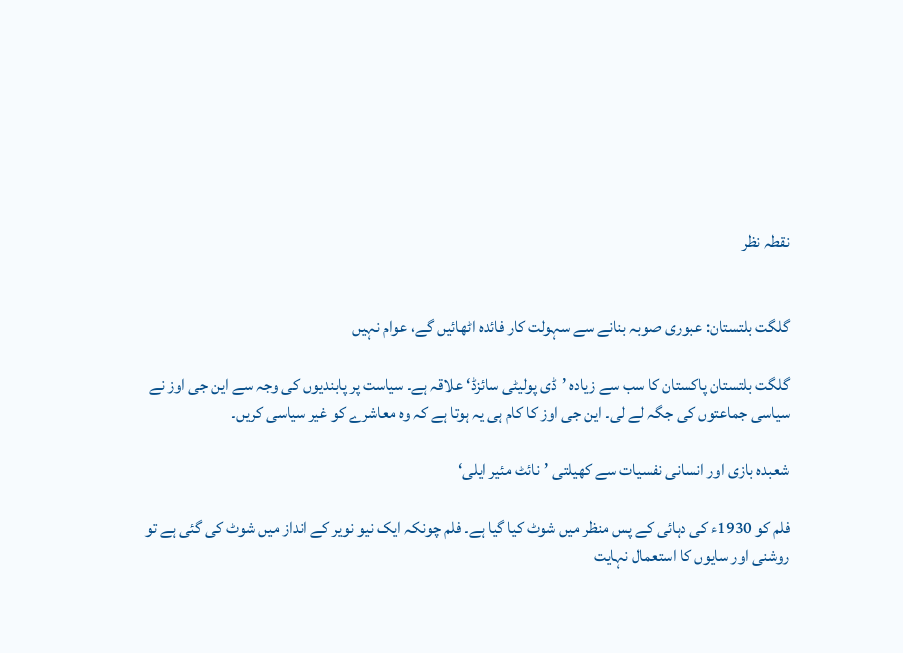نقطہ نظر


گلگت بلتستان: عبوری صوبہ بنانے سے سہولت کار فائدہ اٹھائیں گے، عوام نہیں

گلگت بلتستان پاکستان کا سب سے زیادہ ’ڈی پولیٹی سائزڈ‘ علاقہ ہے۔ سیاست پر پابندیوں کی وجہ سے این جی اوز نے سیاسی جماعتوں کی جگہ لے لی۔ این جی اوز کا کام ہی یہ ہوتا ہے کہ وہ معاشرے کو غیر سیاسی کریں۔

شعبدہ بازی اور انسانی نفسیات سے کھیلتی ’نائٹ مئیر ایلی‘

فلم کو 1930ء کی دہائی کے پس منظر میں شوٹ کیا گیا ہے۔ فلم چونکہ ایک نیو نویر کے انداز میں شوٹ کی گئی ہے تو روشنی اور سایوں کا استعمال نہایت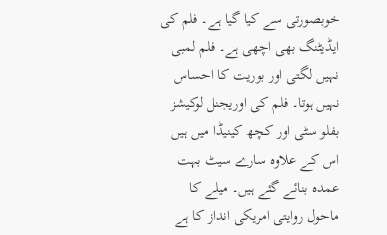خوبصورتی سے کیا گیا ہے۔ فلم کی ایڈیٹنگ بھی اچھی ہے۔ فلم لمبی نہیں لگتی اور بوریت کا احساس نہیں ہوتا۔ فلم کی اوریجنل لوکیشز بفلو سٹی اور کچھ کینیڈا میں ہیں اس کے علاوہ سارے سیٹ بہت عمدہ بنائے گئے ہیں۔ میلے کا ماحول روایتی امریکی انداز کا ہے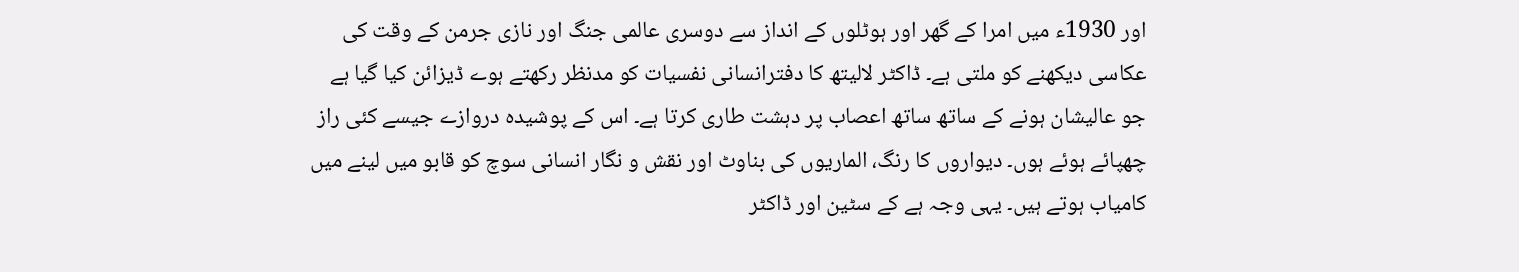اور 1930ء میں امرا کے گھر اور ہوٹلوں کے انداز سے دوسری عالمی جنگ اور نازی جرمن کے وقت کی عکاسی دیکھنے کو ملتی ہے۔ ڈاکٹر لالیتھ کا دفترانسانی نفسیات کو مدنظر رکھتے ہوے ڈیزائن کیا گیا ہے جو عالیشان ہونے کے ساتھ ساتھ اعصاب پر دہشت طاری کرتا ہے۔ اس کے پوشیدہ دروازے جیسے کئی راز چھپائے ہوئے ہوں۔ دیواروں کا رنگ، الماریوں کی بناوٹ اور نقش و نگار انسانی سوچ کو قابو میں لینے میں کامیاب ہوتے ہیں۔ یہی وجہ ہے کے سٹین اور ڈاکٹر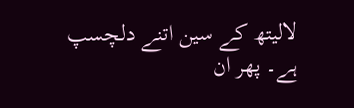لالیتھ کے سین اتنے دلچسپ ہے۔ پھر ان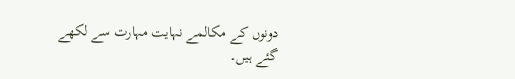دونوں کے مکالمے نہایت مہارت سے لکھے گئے ہیں۔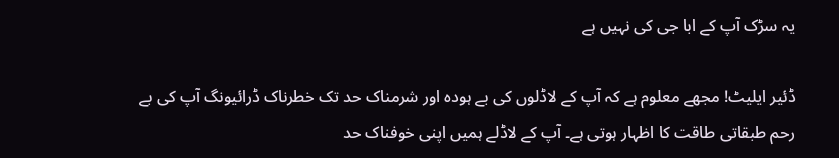یہ سڑک آپ کے ابا جی کی نہیں ہے

ڈئیر ایلیٹ! مجھے معلوم ہے کہ آپ کے لاڈلوں کی بے ہودہ اور شرمناک حد تک خطرناک ڈرائیونگ آپ کی بے رحم طبقاتی طاقت کا اظہار ہوتی ہے۔ آپ کے لاڈلے ہمیں اپنی خوفناک حد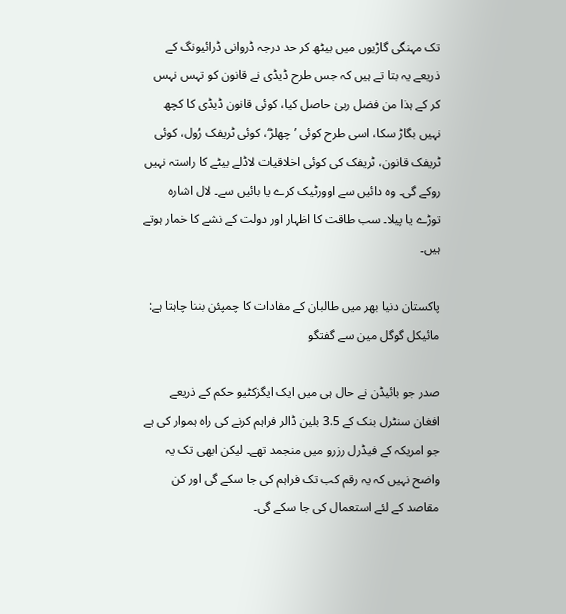تک مہنگی گاڑیوں میں بیٹھ کر حد درجہ ڈروانی ڈرائیونگ کے ذریعے یہ بتا تے ہیں کہ جس طرح ڈیڈی نے قانون کو تہس نہس کر کے ہذا من فضل ربیٰ حاصل کیا، کوئی قانون ڈیڈی کا کچھ نہیں بگاڑ سکا، اسی طرح کوئی ’چھلڑ‘، کوئی ٹریفک رُول، کوئی ٹریفک قانون، ٹریفک کی کوئی اخلاقیات لاڈلے بیٹے کا راستہ نہیں روکے گی۔ وہ دائیں سے اوورٹیک کرے یا بائیں سے۔ لال اشارہ توڑے یا پیلا۔ سب طاقت کا اظہار اور دولت کے نشے کا خمار ہوتے ہیں۔

پاکستان دنیا بھر میں طالبان کے مفادات کا چمپئن بننا چاہتا ہے: مائیکل گوگل مین سے گفتگو

صدر جو بائیڈن نے حال ہی میں ایک ایگزکٹیو حکم کے ذریعے افغان سنٹرل بنک کے 3.5 بلین ڈالر فراہم کرنے کی راہ ہموار کی ہے جو امریکہ کے فیڈرل رزرو میں منجمد تھے۔ لیکن ابھی تک یہ واضح نہیں کہ یہ رقم کب تک فراہم کی جا سکے گی اور کن مقاصد کے لئے استعمال کی جا سکے گی۔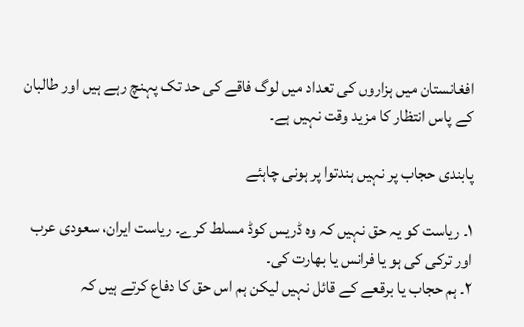افغانستان میں ہزاروں کی تعداد میں لوگ فاقے کی حد تک پہنچ رہے ہیں اور طالبان کے پاس انتظار کا مزید وقت نہیں ہے۔

پابندی حجاب پر نہیں ہندتوا پر ہونی چاہئے

۱۔ ریاست کو یہ حق نہیں کہ وہ ڈریس کوڈ مسلط کرے۔ ریاست ایران، سعودی عرب اور ترکی کی ہو یا فرانس یا بھارت کی۔
۲۔ ہم حجاب یا برقعے کے قائل نہیں لیکن ہم اس حق کا دفاع کرتے ہیں کہ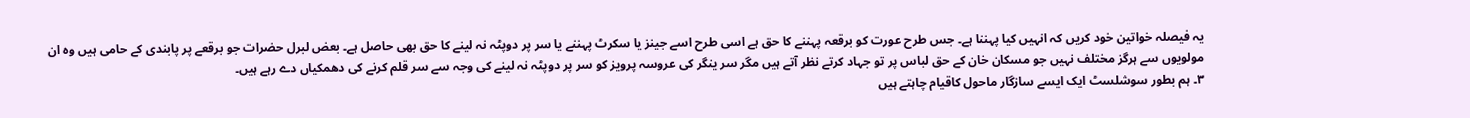یہ فیصلہ خواتین خود کریں کہ انہیں کیا پہننا ہے۔ جس طرح عورت کو برقعہ پہننے کا حق ہے اسی طرح اسے جینز یا سکرٹ پہننے یا سر پر دوپٹہ نہ لینے کا حق بھی حاصل ہے۔ بعض لبرل حضرات جو برقعے پر پابندی کے حامی ہیں وہ ان مولویوں سے ہرگز مختلف نہیں جو مسکان خان کے حق لباس پر تو جہاد کرتے نظر آتے ہیں مگر سر ینگر کی عروسہ پرویز کو سر پر دوپٹہ نہ لینے کی وجہ سے سر قلم کرنے کی دھمکیاں دے رہے ہیں۔
۳۔ ہم بطور سوشلسٹ ایک ایسے سازگار ماحول کاقیام چاہتے ہیں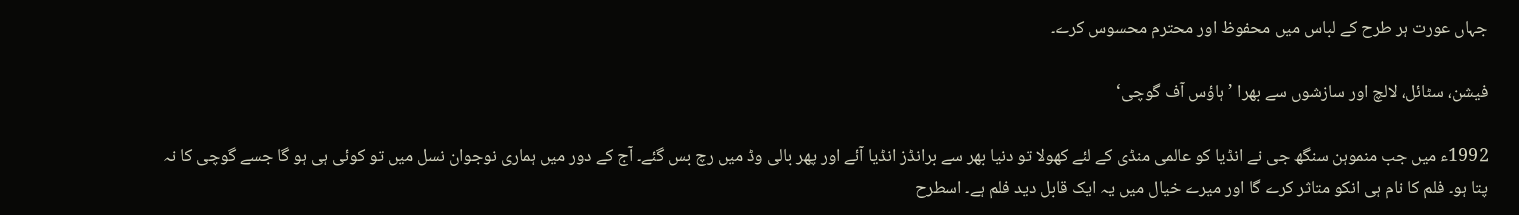جہاں عورت ہر طرح کے لباس میں محفوظ اور محترم محسوس کرے۔

فیشن، سٹائل، لالچ اور سازشوں سے بھرا ’ہاؤس آف گوچی‘

1992ء میں جب منموہن سنگھ جی نے انڈیا کو عالمی منڈی کے لئے کھولا تو دنیا بھر سے برانڈز انڈیا آئے اور پھر بالی وڈ میں رچ بس گئے۔ آج کے دور میں ہماری نوجوان نسل میں تو کوئی ہی ہو گا جسے گوچی کا نہ پتا ہو۔ فلم کا نام ہی انکو متاثر کرے گا اور میرے خیال میں یہ ایک قابل دید فلم ہے۔ اسطرح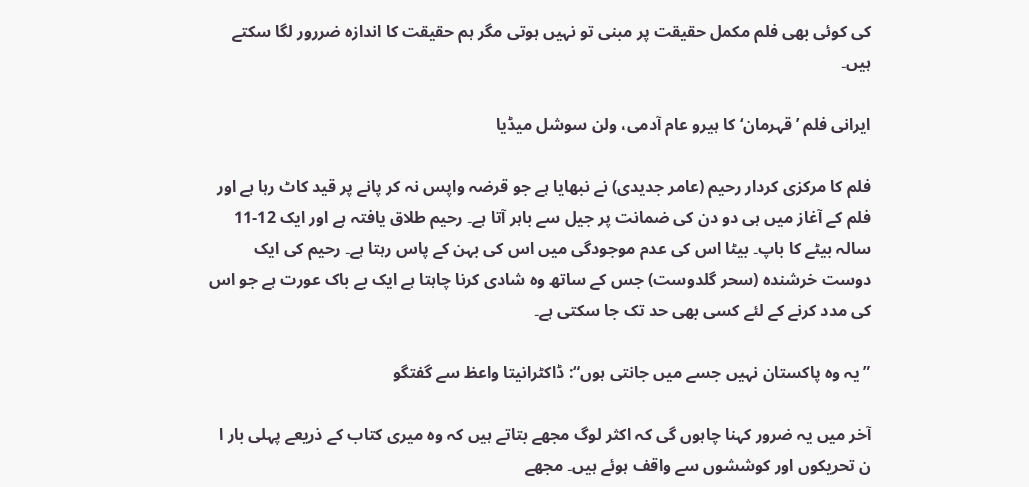کی کوئی بھی فلم مکمل حقیقت پر مبنی تو نہیں ہوتی مگر ہم حقیقت کا اندازہ ضررور لگا سکتے ہیں۔

ایرانی فلم ’قہرمان‘ کا ہیرو عام آدمی، ولن سوشل میڈیا

فلم کا مرکزی کردار رحیم (عامر جدیدی) نے نبھایا ہے جو قرضہ واپس نہ کر پانے پر قید کاٹ رہا ہے اور فلم کے آغاز میں ہی دو دن کی ضمانت پر جیل سے باہر آتا ہے۔ رحیم طلاق یافتہ ہے اور ایک 12-11 سالہ بیٹے کا باپ۔ بیٹا اس کی عدم موجودگی میں اس کی بہن کے پاس رہتا ہے۔ رحیم کی ایک دوست خرشندہ (سحر گلدوست) جس کے ساتھ وہ شادی کرنا چاہتا ہے ایک بے باک عورت ہے جو اس کی مدد کرنے کے لئے کسی بھی حد تک جا سکتی ہے۔

”یہ وہ پاکستان نہیں جسے میں جانتی ہوں“: ڈاکٹرانیتا واعظ سے گفتگو

آخر میں یہ ضرور کہنا چاہوں گی کہ اکثر لوگ مجھے بتاتے ہیں کہ وہ میری کتاب کے ذریعے پہلی بار ا ن تحریکوں اور کوششوں سے واقف ہوئے ہیں۔ مجھے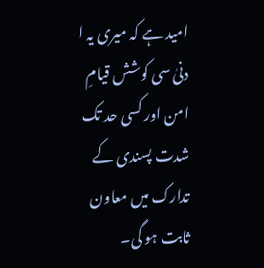امید ہے کہ میری یہ ا دنیٰ سی کوشش قیامِ امن اور کسی حد تک شدت پسندی کے تدارک میں معاون ثابت ہو گی۔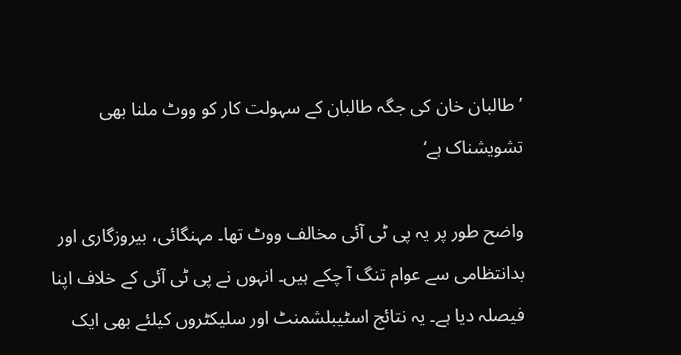’طالبان خان کی جگہ طالبان کے سہولت کار کو ووٹ ملنا بھی تشویشناک ہے‘

واضح طور پر یہ پی ٹی آئی مخالف ووٹ تھا۔ مہنگائی، بیروزگاری اور بدانتظامی سے عوام تنگ آ چکے ہیں۔ انہوں نے پی ٹی آئی کے خلاف اپنا فیصلہ دیا ہے۔ یہ نتائج اسٹیبلشمنٹ اور سلیکٹروں کیلئے بھی ایک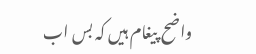واضح پیغام ہیں کہ بس اب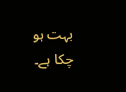بہت ہو چکا ہے۔